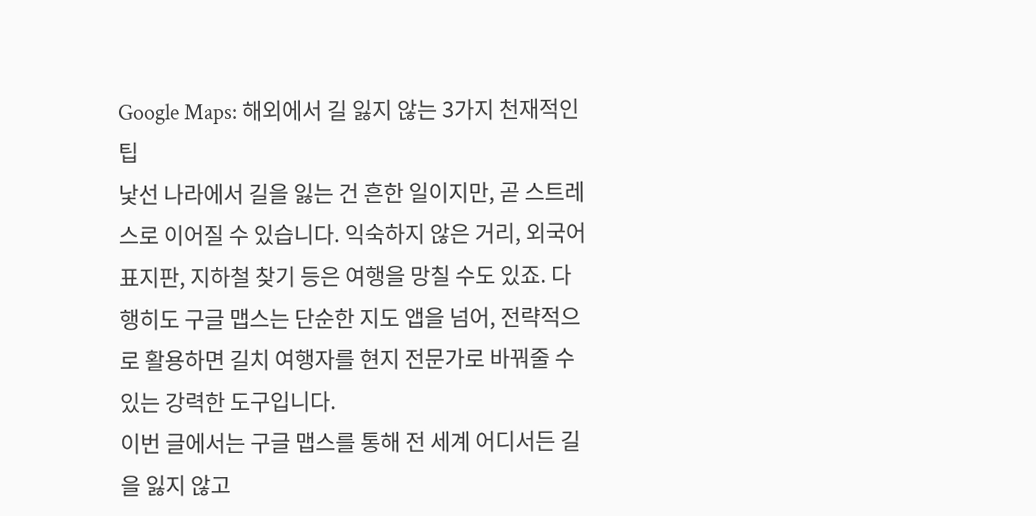Google Maps: 해외에서 길 잃지 않는 3가지 천재적인 팁
낯선 나라에서 길을 잃는 건 흔한 일이지만, 곧 스트레스로 이어질 수 있습니다. 익숙하지 않은 거리, 외국어 표지판, 지하철 찾기 등은 여행을 망칠 수도 있죠. 다행히도 구글 맵스는 단순한 지도 앱을 넘어, 전략적으로 활용하면 길치 여행자를 현지 전문가로 바꿔줄 수 있는 강력한 도구입니다.
이번 글에서는 구글 맵스를 통해 전 세계 어디서든 길을 잃지 않고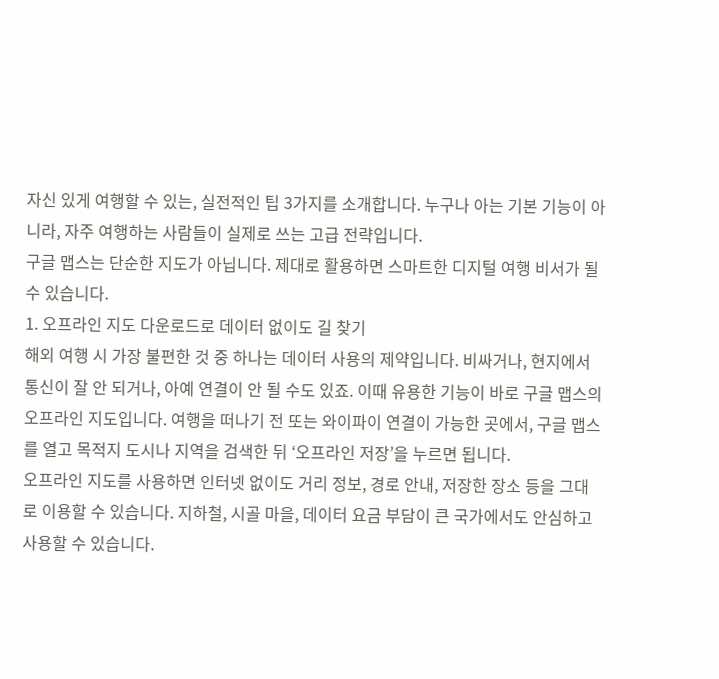자신 있게 여행할 수 있는, 실전적인 팁 3가지를 소개합니다. 누구나 아는 기본 기능이 아니라, 자주 여행하는 사람들이 실제로 쓰는 고급 전략입니다.
구글 맵스는 단순한 지도가 아닙니다. 제대로 활용하면 스마트한 디지털 여행 비서가 될 수 있습니다.
1. 오프라인 지도 다운로드로 데이터 없이도 길 찾기
해외 여행 시 가장 불편한 것 중 하나는 데이터 사용의 제약입니다. 비싸거나, 현지에서 통신이 잘 안 되거나, 아예 연결이 안 될 수도 있죠. 이때 유용한 기능이 바로 구글 맵스의 오프라인 지도입니다. 여행을 떠나기 전 또는 와이파이 연결이 가능한 곳에서, 구글 맵스를 열고 목적지 도시나 지역을 검색한 뒤 ‘오프라인 저장’을 누르면 됩니다.
오프라인 지도를 사용하면 인터넷 없이도 거리 정보, 경로 안내, 저장한 장소 등을 그대로 이용할 수 있습니다. 지하철, 시골 마을, 데이터 요금 부담이 큰 국가에서도 안심하고 사용할 수 있습니다.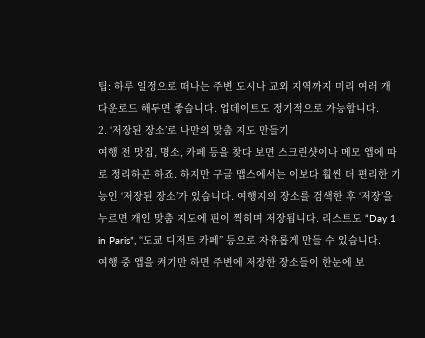팁: 하루 일정으로 떠나는 주변 도시나 교외 지역까지 미리 여러 개 다운로드 해두면 좋습니다. 업데이트도 정기적으로 가능합니다.
2. ‘저장된 장소’로 나만의 맞춤 지도 만들기
여행 전 맛집, 명소, 카페 등을 찾다 보면 스크린샷이나 메모 앱에 따로 정리하곤 하죠. 하지만 구글 맵스에서는 이보다 훨씬 더 편리한 기능인 ‘저장된 장소’가 있습니다. 여행지의 장소를 검색한 후 ‘저장’을 누르면 개인 맞춤 지도에 핀이 찍히며 저장됩니다. 리스트도 “Day 1 in Paris”, “도쿄 디저트 카페” 등으로 자유롭게 만들 수 있습니다.
여행 중 앱을 켜기만 하면 주변에 저장한 장소들이 한눈에 보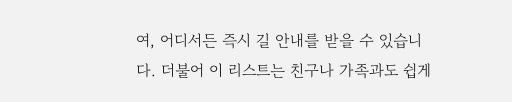여, 어디서든 즉시 길 안내를 받을 수 있습니다. 더불어 이 리스트는 친구나 가족과도 쉽게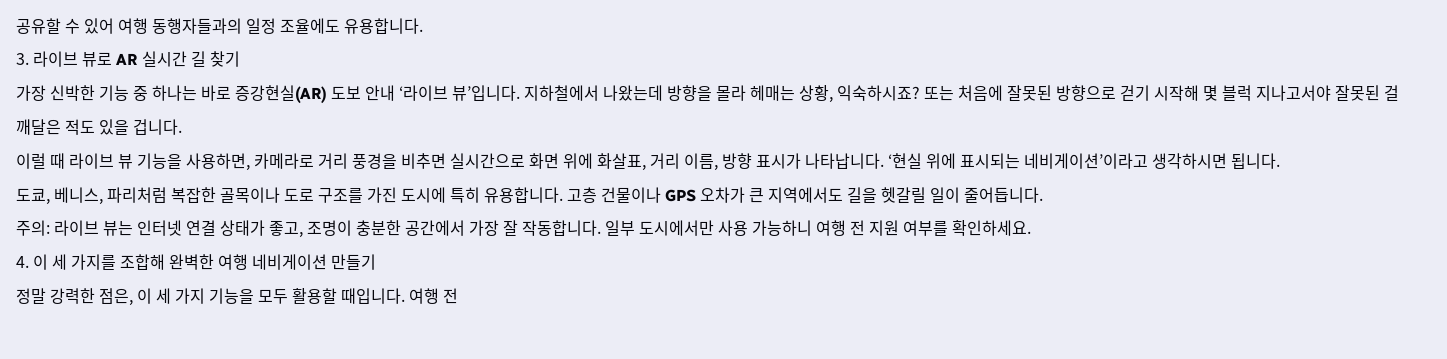공유할 수 있어 여행 동행자들과의 일정 조율에도 유용합니다.
3. 라이브 뷰로 AR 실시간 길 찾기
가장 신박한 기능 중 하나는 바로 증강현실(AR) 도보 안내 ‘라이브 뷰’입니다. 지하철에서 나왔는데 방향을 몰라 헤매는 상황, 익숙하시죠? 또는 처음에 잘못된 방향으로 걷기 시작해 몇 블럭 지나고서야 잘못된 걸 깨달은 적도 있을 겁니다.
이럴 때 라이브 뷰 기능을 사용하면, 카메라로 거리 풍경을 비추면 실시간으로 화면 위에 화살표, 거리 이름, 방향 표시가 나타납니다. ‘현실 위에 표시되는 네비게이션’이라고 생각하시면 됩니다.
도쿄, 베니스, 파리처럼 복잡한 골목이나 도로 구조를 가진 도시에 특히 유용합니다. 고층 건물이나 GPS 오차가 큰 지역에서도 길을 헷갈릴 일이 줄어듭니다.
주의: 라이브 뷰는 인터넷 연결 상태가 좋고, 조명이 충분한 공간에서 가장 잘 작동합니다. 일부 도시에서만 사용 가능하니 여행 전 지원 여부를 확인하세요.
4. 이 세 가지를 조합해 완벽한 여행 네비게이션 만들기
정말 강력한 점은, 이 세 가지 기능을 모두 활용할 때입니다. 여행 전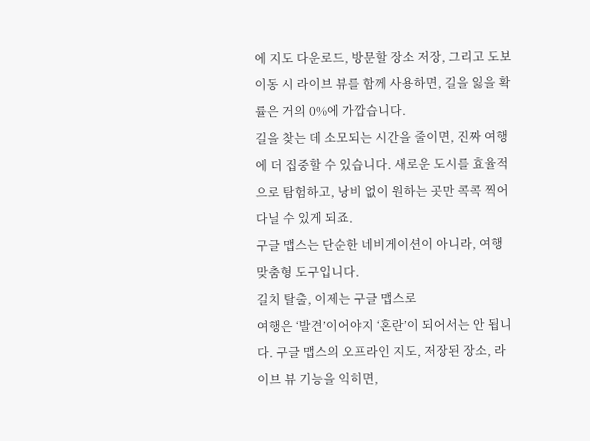에 지도 다운로드, 방문할 장소 저장, 그리고 도보 이동 시 라이브 뷰를 함께 사용하면, 길을 잃을 확률은 거의 0%에 가깝습니다.
길을 찾는 데 소모되는 시간을 줄이면, 진짜 여행에 더 집중할 수 있습니다. 새로운 도시를 효율적으로 탐험하고, 낭비 없이 원하는 곳만 콕콕 찍어 다닐 수 있게 되죠.
구글 맵스는 단순한 네비게이션이 아니라, 여행 맞춤형 도구입니다.
길치 탈출, 이제는 구글 맵스로
여행은 ‘발견’이어야지 ‘혼란’이 되어서는 안 됩니다. 구글 맵스의 오프라인 지도, 저장된 장소, 라이브 뷰 기능을 익히면,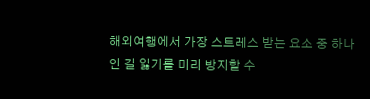해외여행에서 가장 스트레스 받는 요소 중 하나인 길 잃기를 미리 방지할 수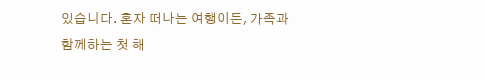있습니다. 혼자 떠나는 여행이든, 가족과 함께하는 첫 해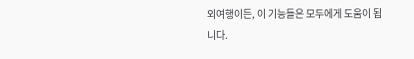외여행이든, 이 기능들은 모두에게 도움이 됩니다.